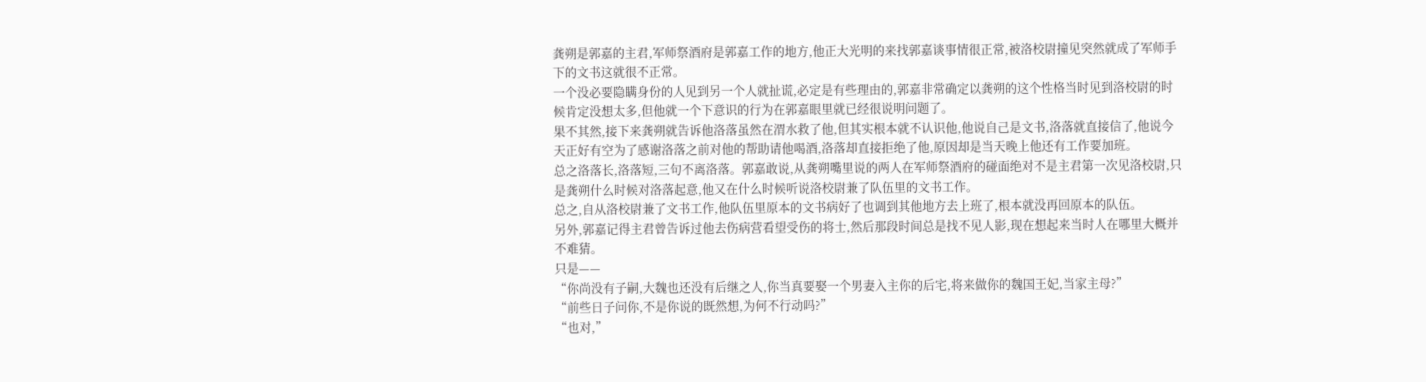龚朔是郭嘉的主君,军师祭酒府是郭嘉工作的地方,他正大光明的来找郭嘉谈事情很正常,被洛校尉撞见突然就成了军师手下的文书这就很不正常。
一个没必要隐瞒身份的人见到另一个人就扯谎,必定是有些理由的,郭嘉非常确定以龚朔的这个性格当时见到洛校尉的时候肯定没想太多,但他就一个下意识的行为在郭嘉眼里就已经很说明问题了。
果不其然,接下来龚朔就告诉他洛落虽然在渭水救了他,但其实根本就不认识他,他说自己是文书,洛落就直接信了,他说今天正好有空为了感谢洛落之前对他的帮助请他喝酒,洛落却直接拒绝了他,原因却是当天晚上他还有工作要加班。
总之洛落长,洛落短,三句不离洛落。郭嘉敢说,从龚朔嘴里说的两人在军师祭酒府的碰面绝对不是主君第一次见洛校尉,只是龚朔什么时候对洛落起意,他又在什么时候听说洛校尉兼了队伍里的文书工作。
总之,自从洛校尉兼了文书工作,他队伍里原本的文书病好了也调到其他地方去上班了,根本就没再回原本的队伍。
另外,郭嘉记得主君曾告诉过他去伤病营看望受伤的将士,然后那段时间总是找不见人影,现在想起来当时人在哪里大概并不难猜。
只是——
“你尚没有子嗣,大魏也还没有后继之人,你当真要娶一个男妻入主你的后宅,将来做你的魏国王妃,当家主母?”
“前些日子问你,不是你说的既然想,为何不行动吗?”
“也对,”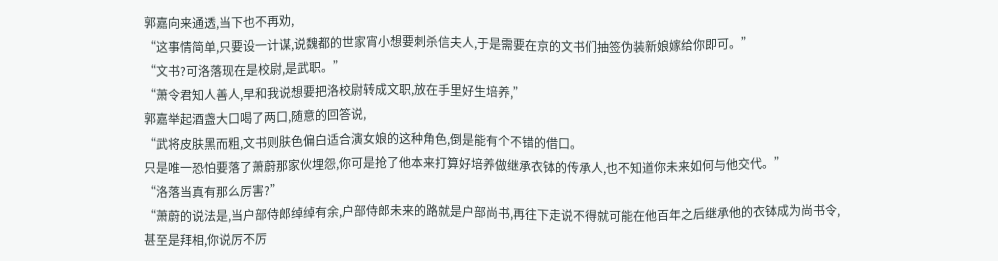郭嘉向来通透,当下也不再劝,
“这事情简单,只要设一计谋,说魏都的世家宵小想要刺杀信夫人,于是需要在京的文书们抽签伪装新娘嫁给你即可。”
“文书?可洛落现在是校尉,是武职。”
“萧令君知人善人,早和我说想要把洛校尉转成文职,放在手里好生培养,”
郭嘉举起酒盏大口喝了两口,随意的回答说,
“武将皮肤黑而粗,文书则肤色偏白适合演女娘的这种角色,倒是能有个不错的借口。
只是唯一恐怕要落了萧蔚那家伙埋怨,你可是抢了他本来打算好培养做继承衣钵的传承人,也不知道你未来如何与他交代。”
“洛落当真有那么厉害?”
“萧蔚的说法是,当户部侍郎绰绰有余,户部侍郎未来的路就是户部尚书,再往下走说不得就可能在他百年之后继承他的衣钵成为尚书令,甚至是拜相,你说厉不厉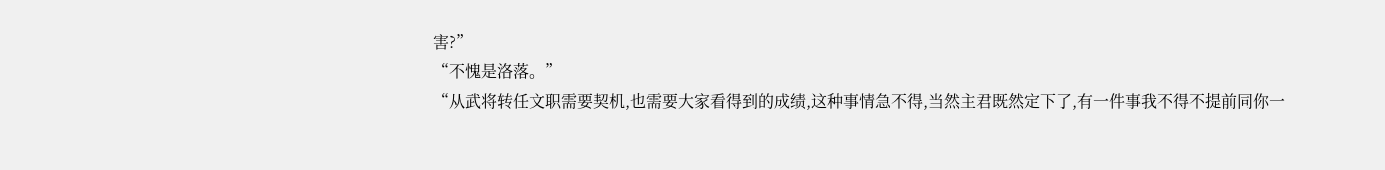害?”
“不愧是洛落。”
“从武将转任文职需要契机,也需要大家看得到的成绩,这种事情急不得,当然主君既然定下了,有一件事我不得不提前同你一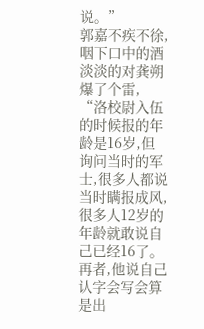说。”
郭嘉不疾不徐,咽下口中的酒淡淡的对龚朔爆了个雷,
“洛校尉入伍的时候报的年龄是16岁,但询问当时的军士,很多人都说当时瞒报成风,很多人12岁的年龄就敢说自己已经16了。
再者,他说自己认字会写会算是出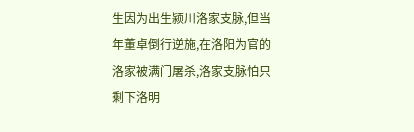生因为出生颍川洛家支脉,但当年董卓倒行逆施,在洛阳为官的洛家被满门屠杀,洛家支脉怕只剩下洛明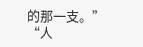的那一支。”
“人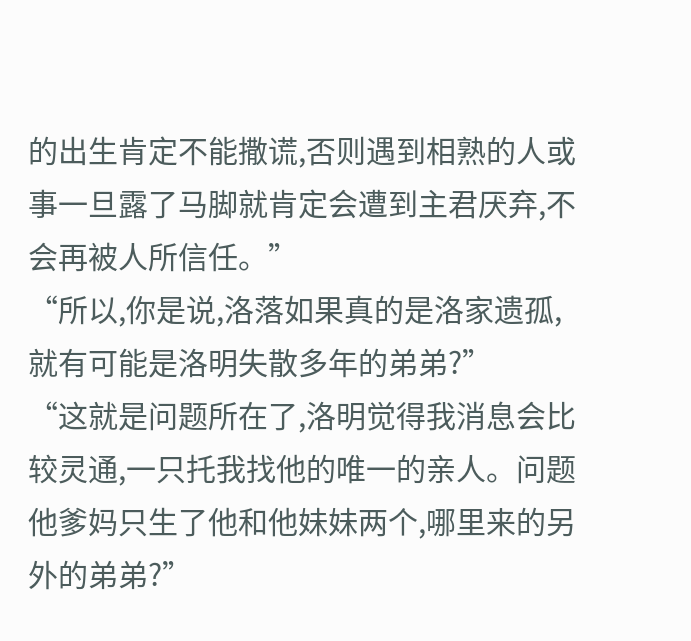的出生肯定不能撒谎,否则遇到相熟的人或事一旦露了马脚就肯定会遭到主君厌弃,不会再被人所信任。”
“所以,你是说,洛落如果真的是洛家遗孤,就有可能是洛明失散多年的弟弟?”
“这就是问题所在了,洛明觉得我消息会比较灵通,一只托我找他的唯一的亲人。问题他爹妈只生了他和他妹妹两个,哪里来的另外的弟弟?”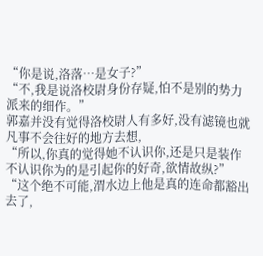“你是说,洛落…是女子?”
“不,我是说洛校尉身份存疑,怕不是别的势力派来的细作。”
郭嘉并没有觉得洛校尉人有多好,没有滤镜也就凡事不会往好的地方去想,
“所以,你真的觉得她不认识你,还是只是装作不认识你为的是引起你的好奇,欲情故纵?”
“这个绝不可能,渭水边上他是真的连命都豁出去了,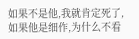如果不是他,我就肯定死了,如果他是细作,为什么不看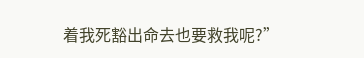着我死豁出命去也要救我呢?”